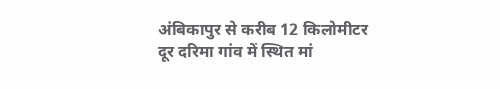अंबिकापुर से करीब 12 किलोमीटर दूर दरिमा गांव में स्थित मां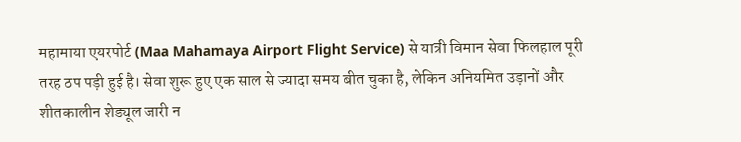महामाया एयरपोर्ट (Maa Mahamaya Airport Flight Service) से यात्री विमान सेवा फिलहाल पूरी तरह ठप पड़ी हुई है। सेवा शुरू हुए एक साल से ज्यादा समय बीत चुका है, लेकिन अनियमित उड़ानों और शीतकालीन शेड्यूल जारी न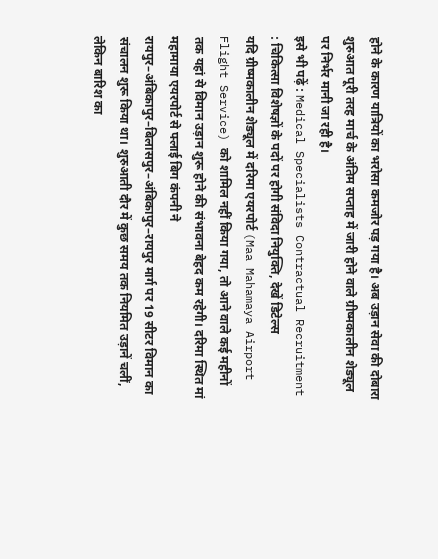होने के कारण यात्रियों का भरोसा कमजोर पड़ गया है। अब उड़ान सेवा की दोबारा शुरुआत पूरी तरह मार्च के अंतिम सप्ताह में जारी होने वाले ग्रीष्मकालीन शेड्यूल पर निर्भर मानी जा रही है।
इसे भी पढ़ें : Medical Specialists Contractual Recruitment : चिकित्सा विशेषज्ञों के पदों पर होगी संविदा नियुक्ति, देखें डिटेल्स
यदि ग्रीष्मकालीन शेड्यूल में दरिमा एयरपोर्ट (Maa Mahamaya Airport Flight Service) को शामिल नहीं किया गया, तो आने वाले कई महीनों तक यहां से विमान उड़ान शुरू होने की संभावना बेहद कम रहेगी। दरिमा स्थित मां महामाया एयरपोर्ट से फ्लाई बिग कंपनी ने रायपुर–अंबिकापुर–बिलासपुर–अंबिकापुर–रायपुर मार्ग पर 19 सीटर विमान का संचालन शुरू किया था। शुरुआती दौर में कुछ समय तक नियमित उड़ानें चलीं, लेकिन बारिश का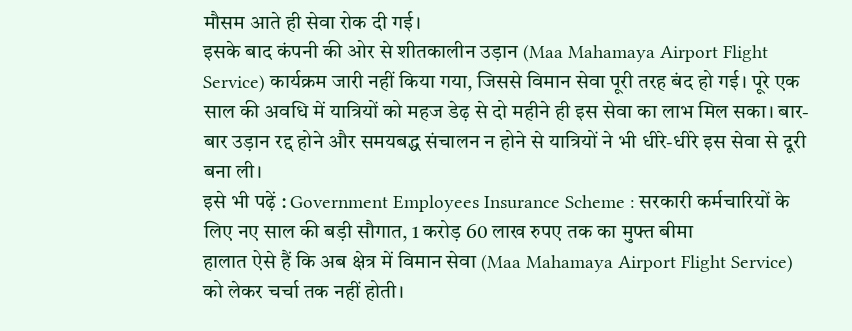मौसम आते ही सेवा रोक दी गई।
इसके बाद कंपनी की ओर से शीतकालीन उड़ान (Maa Mahamaya Airport Flight Service) कार्यक्रम जारी नहीं किया गया, जिससे विमान सेवा पूरी तरह बंद हो गई। पूरे एक साल की अवधि में यात्रियों को महज डेढ़ से दो महीने ही इस सेवा का लाभ मिल सका। बार-बार उड़ान रद्द होने और समयबद्ध संचालन न होने से यात्रियों ने भी धीरे-धीरे इस सेवा से दूरी बना ली।
इसे भी पढ़ें : Government Employees Insurance Scheme : सरकारी कर्मचारियों के लिए नए साल की बड़ी सौगात, 1 करोड़ 60 लाख रुपए तक का मुफ्त बीमा
हालात ऐसे हैं कि अब क्षेत्र में विमान सेवा (Maa Mahamaya Airport Flight Service) को लेकर चर्चा तक नहीं होती।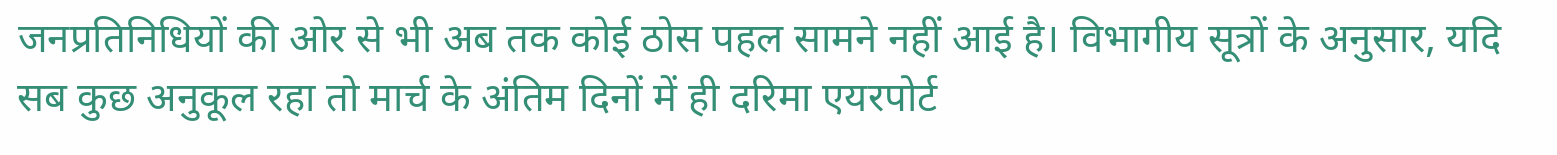जनप्रतिनिधियों की ओर से भी अब तक कोई ठोस पहल सामने नहीं आई है। विभागीय सूत्रों के अनुसार, यदि सब कुछ अनुकूल रहा तो मार्च के अंतिम दिनों में ही दरिमा एयरपोर्ट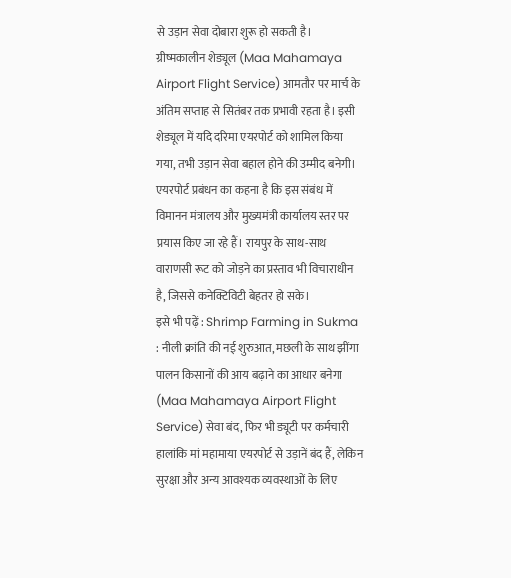से उड़ान सेवा दोबारा शुरू हो सकती है।
ग्रीष्मकालीन शेड्यूल (Maa Mahamaya Airport Flight Service) आमतौर पर मार्च के अंतिम सप्ताह से सितंबर तक प्रभावी रहता है। इसी शेड्यूल में यदि दरिमा एयरपोर्ट को शामिल किया गया, तभी उड़ान सेवा बहाल होने की उम्मीद बनेगी। एयरपोर्ट प्रबंधन का कहना है कि इस संबंध में विमानन मंत्रालय और मुख्यमंत्री कार्यालय स्तर पर प्रयास किए जा रहे हैं। रायपुर के साथ-साथ वाराणसी रूट को जोड़ने का प्रस्ताव भी विचाराधीन है, जिससे कनेक्टिविटी बेहतर हो सके।
इसे भी पढ़ें : Shrimp Farming in Sukma : नीली क्रांति की नई शुरुआत, मछली के साथ झींगा पालन किसानों की आय बढ़ाने का आधार बनेगा
(Maa Mahamaya Airport Flight Service) सेवा बंद, फिर भी ड्यूटी पर कर्मचारी
हालांकि मां महामाया एयरपोर्ट से उड़ानें बंद हैं, लेकिन सुरक्षा और अन्य आवश्यक व्यवस्थाओं के लिए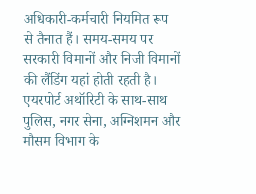अधिकारी-कर्मचारी नियमित रूप से तैनात हैं। समय-समय पर सरकारी विमानों और निजी विमानों की लैंडिंग यहां होती रहती है। एयरपोर्ट अथॉरिटी के साथ-साथ पुलिस, नगर सेना, अग्निशमन और मौसम विभाग के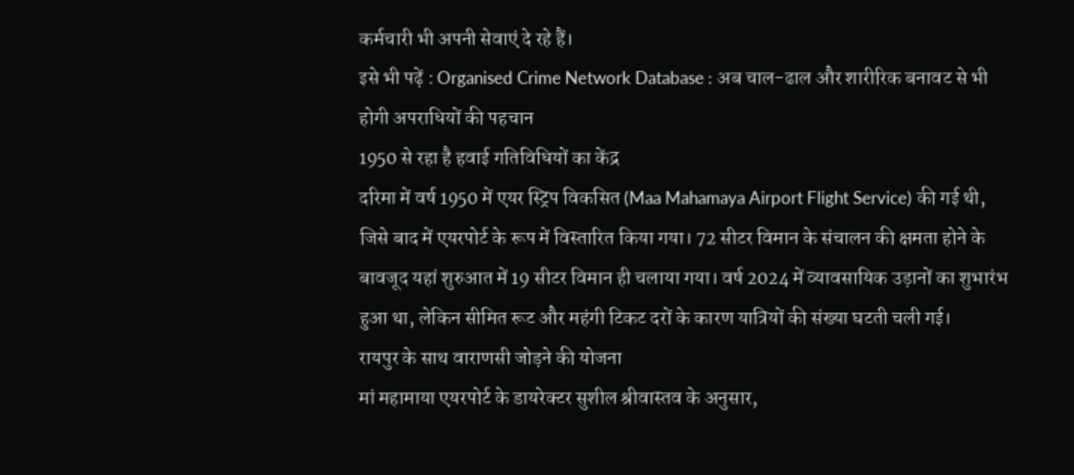कर्मचारी भी अपनी सेवाएं दे रहे हैं।
इसे भी पढ़ें : Organised Crime Network Database : अब चाल-ढाल और शारीरिक बनावट से भी होगी अपराधियों की पहचान
1950 से रहा है हवाई गतिविधियों का केंद्र
दरिमा में वर्ष 1950 में एयर स्ट्रिप विकसित (Maa Mahamaya Airport Flight Service) की गई थी, जिसे बाद में एयरपोर्ट के रूप में विस्तारित किया गया। 72 सीटर विमान के संचालन की क्षमता होने के बावजूद यहां शुरुआत में 19 सीटर विमान ही चलाया गया। वर्ष 2024 में व्यावसायिक उड़ानों का शुभारंभ हुआ था, लेकिन सीमित रूट और महंगी टिकट दरों के कारण यात्रियों की संख्या घटती चली गई।
रायपुर के साथ वाराणसी जोड़ने की योजना
मां महामाया एयरपोर्ट के डायरेक्टर सुशील श्रीवास्तव के अनुसार,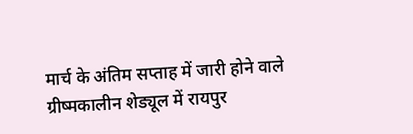मार्च के अंतिम सप्ताह में जारी होने वाले ग्रीष्मकालीन शेड्यूल में रायपुर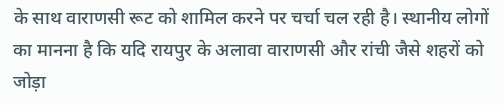के साथ वाराणसी रूट को शामिल करने पर चर्चा चल रही है। स्थानीय लोगों का मानना है कि यदि रायपुर के अलावा वाराणसी और रांची जैसे शहरों को जोड़ा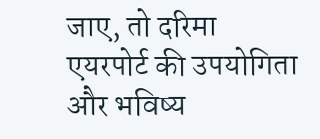जाए, तो दरिमा एयरपोर्ट की उपयोगिता और भविष्य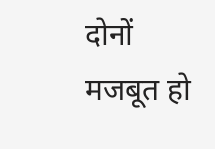दोनों मजबूत हो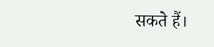सकते हैं।